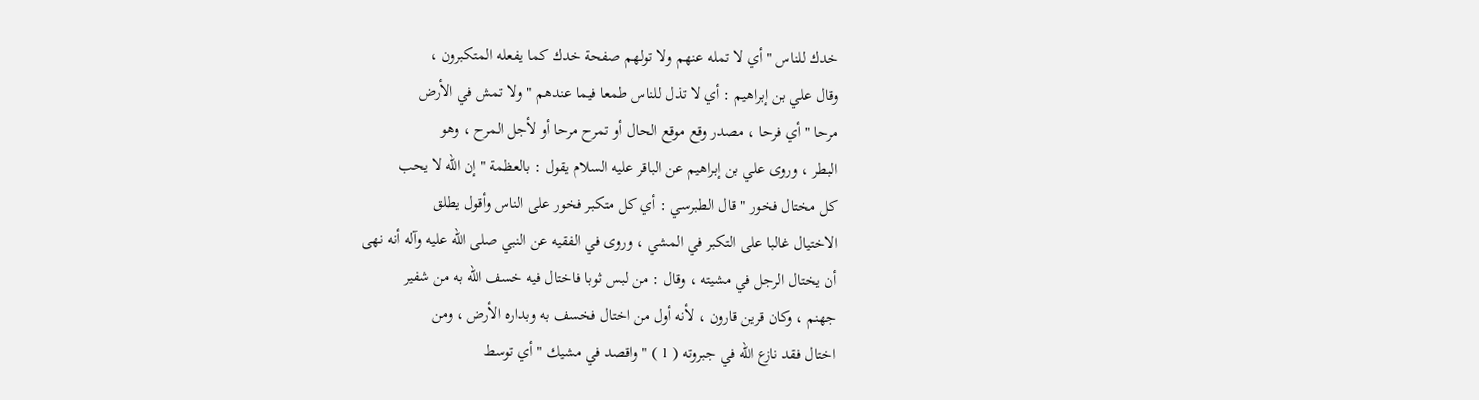خدك للناس " أي لا تمله عنهم ولا تولهم صفحة خدك كما يفعله المتكبرون ،
وقال علي بن إبراهيم : أي لا تذل للناس طمعا فيما عندهم " ولا تمش في الأرض
مرحا " أي فرحا ، مصدر وقع موقع الحال أو تمرح مرحا أو لأجل المرح ، وهو
البطر ، وروى علي بن إبراهيم عن الباقر عليه السلام يقول : بالعظمة " إن الله لا يحب
كل مختال فخور " قال الطبرسي : أي كل متكبر فخور على الناس وأقول يطلق
الاختيال غالبا على التكبر في المشي ، وروى في الفقيه عن النبي صلى الله عليه وآله أنه نهى
أن يختال الرجل في مشيته ، وقال : من لبس ثوبا فاختال فيه خسف الله به من شفير
جهنم ، وكان قرين قارون ، لأنه أول من اختال فخسف به وبداره الأرض ، ومن
اختال فقد نازع الله في جبروته ( 1 ) " واقصد في مشيك " أي توسط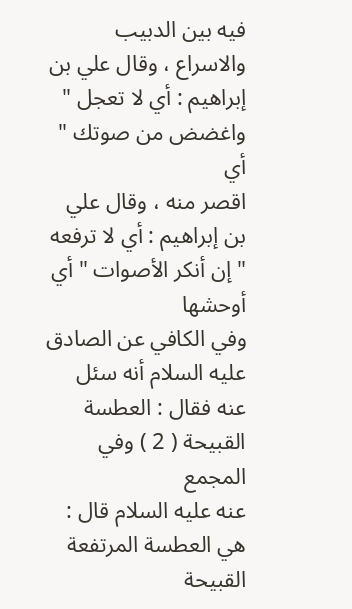فيه بين الدبيب
والاسراع ، وقال علي بن إبراهيم : أي لا تعجل " واغضض من صوتك " أي
اقصر منه ، وقال علي بن إبراهيم : أي لا ترفعه " إن أنكر الأصوات " أي أوحشها
وفي الكافي عن الصادق عليه السلام أنه سئل عنه فقال : العطسة القبيحة ( 2 ) وفي المجمع
عنه عليه السلام قال : هي العطسة المرتفعة القبيحة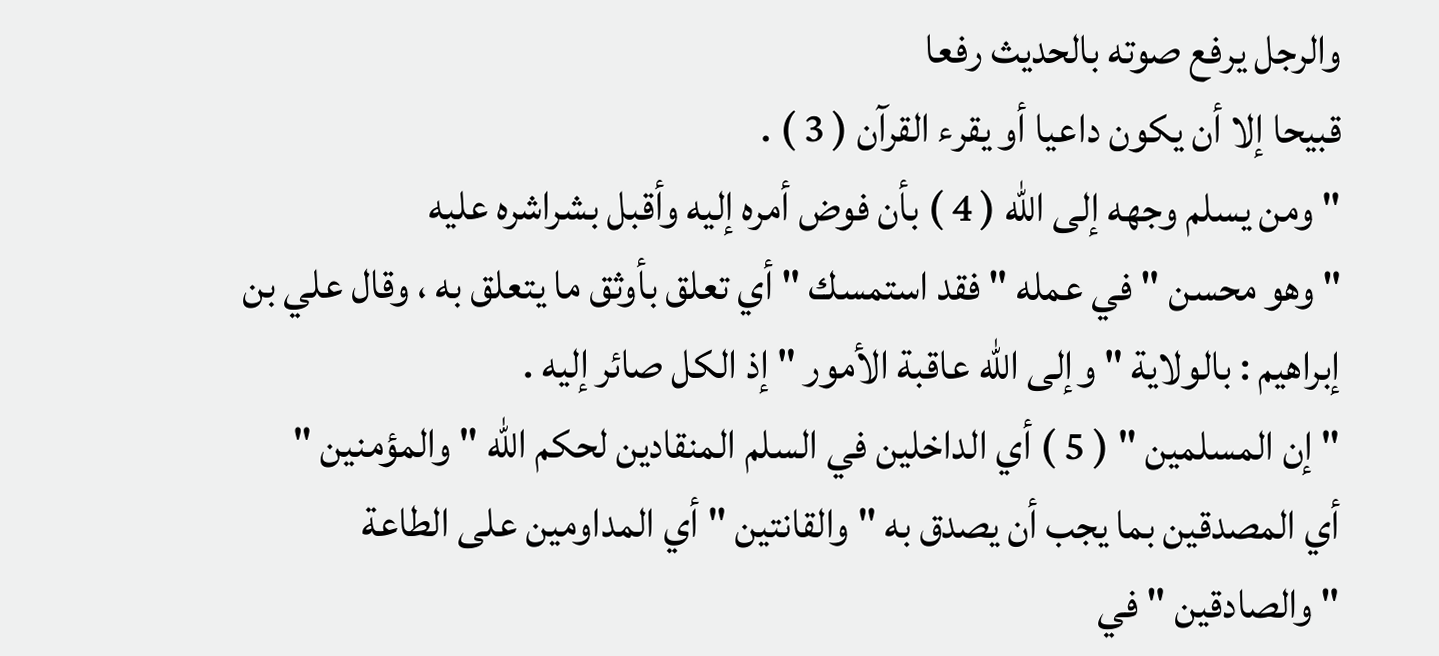والرجل يرفع صوته بالحديث رفعا
قبيحا إلا أن يكون داعيا أو يقرء القرآن ( 3 ) .
" ومن يسلم وجهه إلى الله ( 4 ) بأن فوض أمره إليه وأقبل بشراشره عليه
" وهو محسن " في عمله " فقد استمسك " أي تعلق بأوثق ما يتعلق به ، وقال علي بن
إبراهيم : بالولاية " وإلى الله عاقبة الأمور " إذ الكل صائر إليه .
" إن المسلمين " ( 5 ) أي الداخلين في السلم المنقادين لحكم الله " والمؤمنين "
أي المصدقين بما يجب أن يصدق به " والقانتين " أي المداومين على الطاعة
" والصادقين " في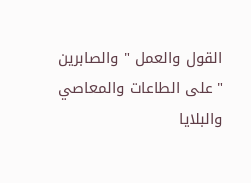القول والعمل " والصابرين " على الطاعات والمعاصي والبلايا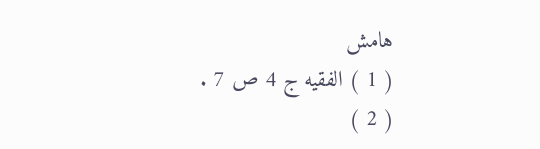هامش
( 1 ) الفقيه ج 4 ص 7 .
( 2 )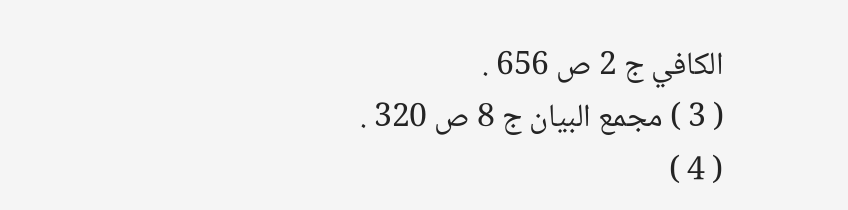الكافي ج 2 ص 656 .
( 3 ) مجمع البيان ج 8 ص 320 .
( 4 )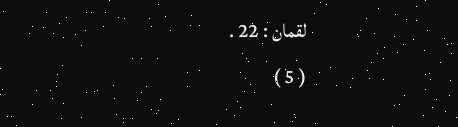لقمان : 22 .
( 5 )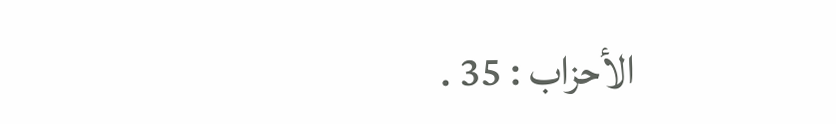الأحزاب : 35 .